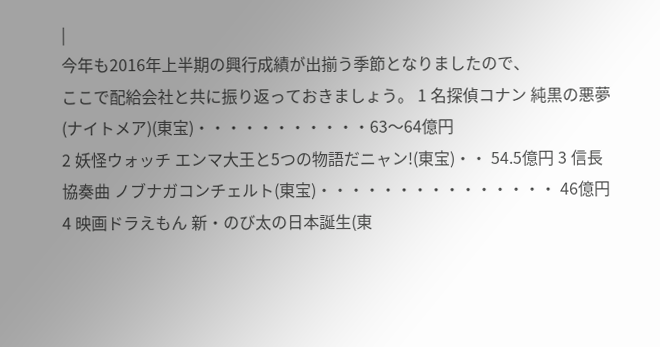|
今年も2016年上半期の興行成績が出揃う季節となりましたので、
ここで配給会社と共に振り返っておきましょう。 1 名探偵コナン 純黒の悪夢(ナイトメア)(東宝)・・・・・・・・・・・63〜64億円
2 妖怪ウォッチ エンマ大王と5つの物語だニャン!(東宝)・・ 54.5億円 3 信長協奏曲 ノブナガコンチェルト(東宝)・・・・・・・・・・・・・・・ 46億円 4 映画ドラえもん 新・のび太の日本誕生(東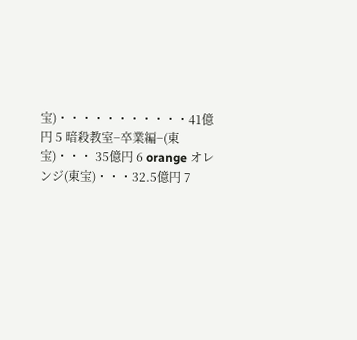宝)・・・・・・・・・・・41億円 5 暗殺教室−卒業編−(東宝)・・・ 35億円 6 orange オレンジ(東宝)・・・32.5億円 7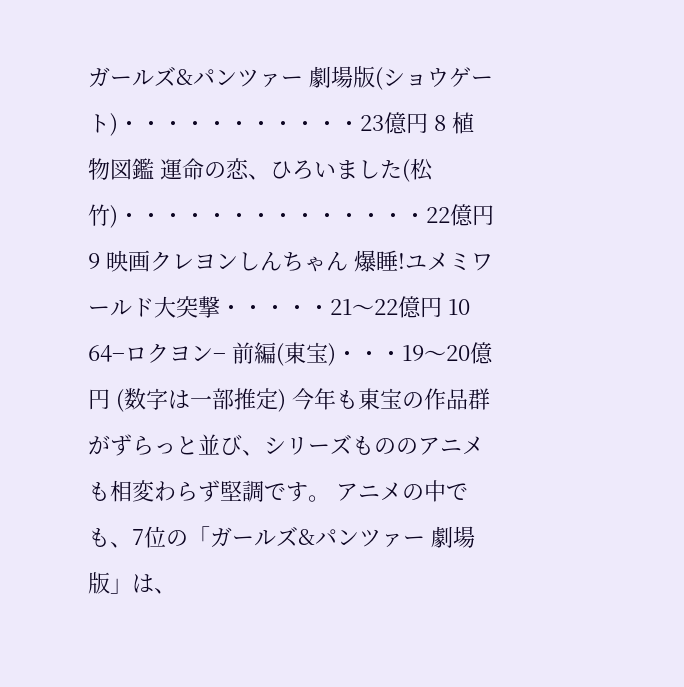ガールズ&パンツァー 劇場版(ショウゲート)・・・・・・・・・・・23億円 8 植物図鑑 運命の恋、ひろいました(松竹)・・・・・・・・・・・・・・22億円 9 映画クレヨンしんちゃん 爆睡!ユメミワールド大突撃・・・・・21〜22億円 10 64−ロクヨン− 前編(東宝)・・・19〜20億円 (数字は一部推定) 今年も東宝の作品群がずらっと並び、シリーズもののアニメも相変わらず堅調です。 アニメの中でも、7位の「ガールズ&パンツァー 劇場版」は、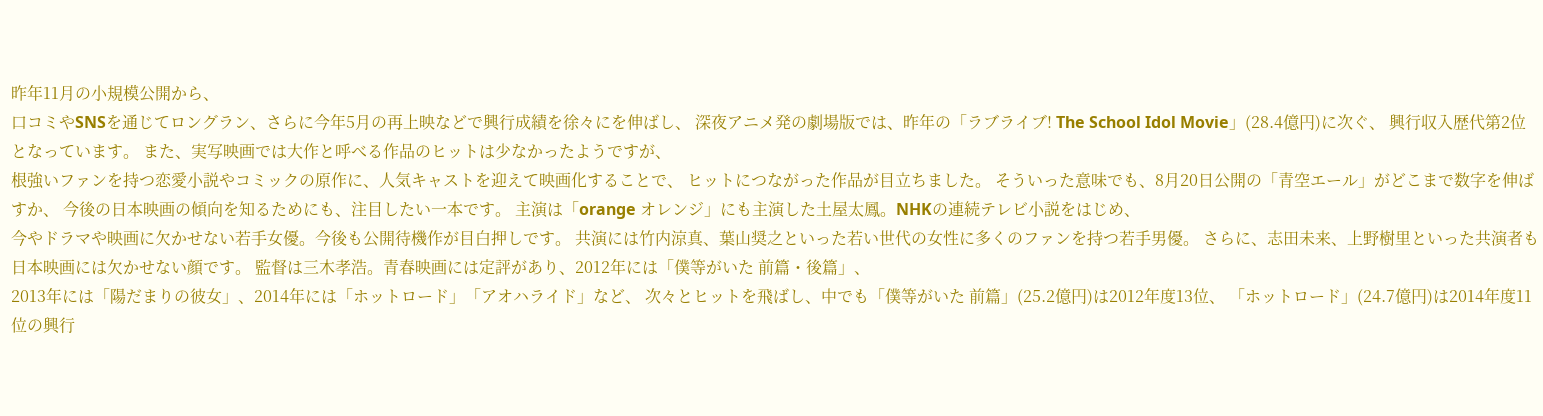昨年11月の小規模公開から、
口コミやSNSを通じてロングラン、さらに今年5月の再上映などで興行成績を徐々にを伸ばし、 深夜アニメ発の劇場版では、昨年の「ラブライブ! The School Idol Movie」(28.4億円)に次ぐ、 興行収入歴代第2位となっています。 また、実写映画では大作と呼べる作品のヒットは少なかったようですが、
根強いファンを持つ恋愛小説やコミックの原作に、人気キャストを迎えて映画化することで、 ヒットにつながった作品が目立ちました。 そういった意味でも、8月20日公開の「青空エール」がどこまで数字を伸ばすか、 今後の日本映画の傾向を知るためにも、注目したい一本です。 主演は「orange オレンジ」にも主演した土屋太鳳。NHKの連続テレビ小説をはじめ、
今やドラマや映画に欠かせない若手女優。今後も公開待機作が目白押しです。 共演には竹内涼真、葉山奨之といった若い世代の女性に多くのファンを持つ若手男優。 さらに、志田未来、上野樹里といった共演者も日本映画には欠かせない顔です。 監督は三木孝浩。青春映画には定評があり、2012年には「僕等がいた 前篇・後篇」、
2013年には「陽だまりの彼女」、2014年には「ホットロード」「アオハライド」など、 次々とヒットを飛ばし、中でも「僕等がいた 前篇」(25.2億円)は2012年度13位、 「ホットロード」(24.7億円)は2014年度11位の興行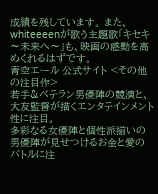成績を残しています。 また、whiteeeenが歌う主題歌「キセキ〜未来へ〜」も、映画の感動を高めくれるはずです。
青空エール 公式サイト <その他の注目作>
若手&ベテラン男優陣の競演と、大友監督が描くエンタテインメント性に注目。
多彩なる女優陣と個性派揃いの男優陣が見せつけるお金と愛のバトルに注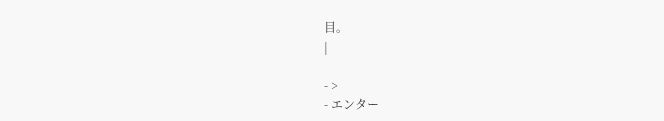目。
|

- >
- エンター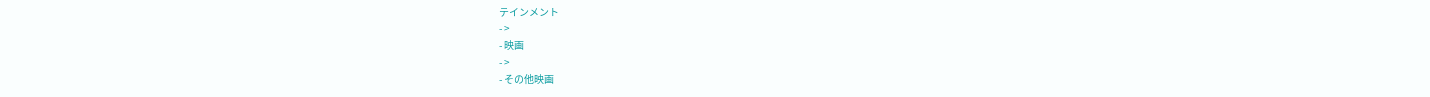テインメント
- >
- 映画
- >
- その他映画